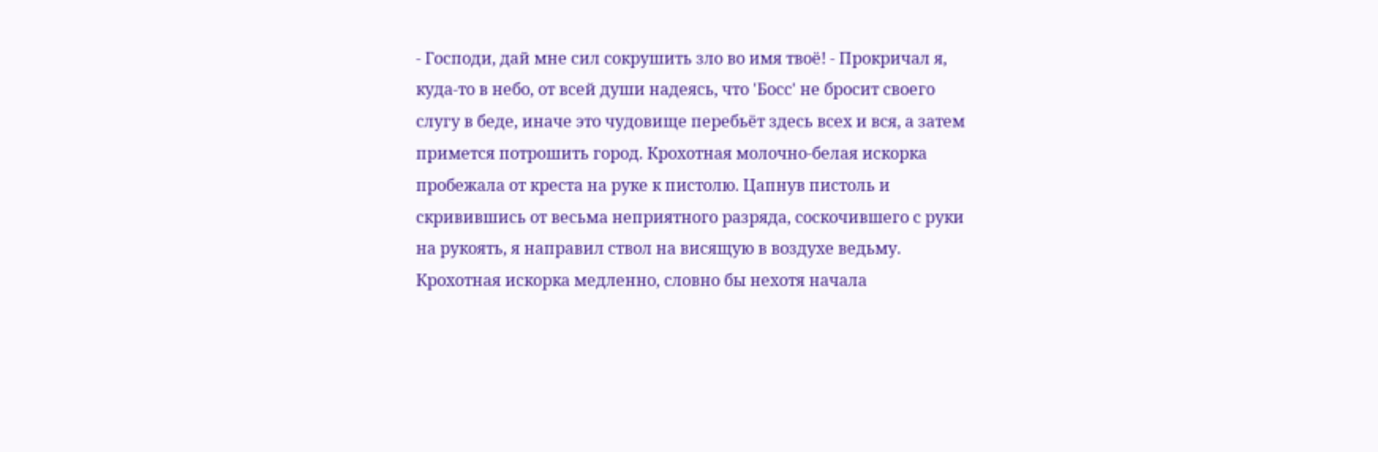- Господи, дай мне сил сокрушить зло во имя твоё! - Прокричал я, куда-то в небо, от всей души надеясь, что 'Босс' не бросит своего слугу в беде, иначе это чудовище перебьёт здесь всех и вся, а затем примется потрошить город. Крохотная молочно-белая искорка пробежала от креста на руке к пистолю. Цапнув пистоль и скривившись от весьма неприятного разряда, соскочившего с руки на рукоять, я направил ствол на висящую в воздухе ведьму. Крохотная искорка медленно, словно бы нехотя начала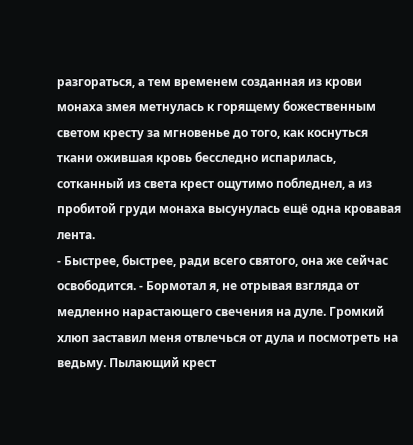разгораться, а тем временем созданная из крови монаха змея метнулась к горящему божественным светом кресту за мгновенье до того, как коснуться ткани ожившая кровь бесследно испарилась, сотканный из света крест ощутимо побледнел, а из пробитой груди монаха высунулась ещё одна кровавая лента.
- Быстрее, быстрее, ради всего святого, она же сейчас освободится. - Бормотал я, не отрывая взгляда от медленно нарастающего свечения на дуле. Громкий хлюп заставил меня отвлечься от дула и посмотреть на ведьму. Пылающий крест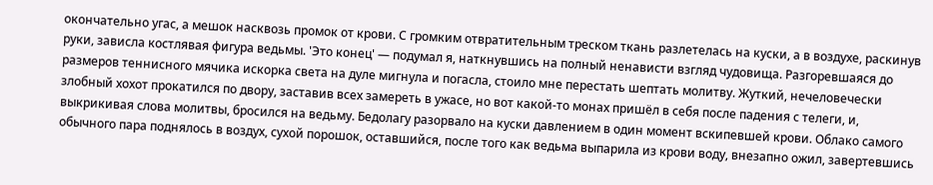окончательно угас, а мешок насквозь промок от крови. С громким отвратительным треском ткань разлетелась на куски, а в воздухе, раскинув руки, зависла костлявая фигура ведьмы. 'Это конец' — подумал я, наткнувшись на полный ненависти взгляд чудовища. Разгоревшаяся до размеров теннисного мячика искорка света на дуле мигнула и погасла, стоило мне перестать шептать молитву. Жуткий, нечеловечески злобный хохот прокатился по двору, заставив всех замереть в ужасе, но вот какой-то монах пришёл в себя после падения с телеги, и, выкрикивая слова молитвы, бросился на ведьму. Бедолагу разорвало на куски давлением в один момент вскипевшей крови. Облако самого обычного пара поднялось в воздух, сухой порошок, оставшийся, после того как ведьма выпарила из крови воду, внезапно ожил, завертевшись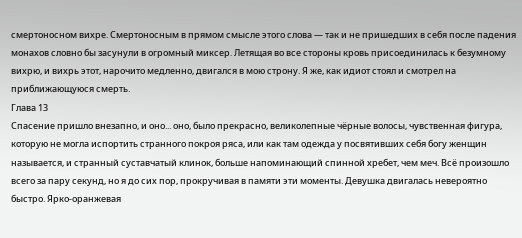смертоносном вихре. Смертоносным в прямом смысле этого слова — так и не пришедших в себя после падения монахов словно бы засунули в огромный миксер. Летящая во все стороны кровь присоединилась к безумному вихрю, и вихрь этот, нарочито медленно, двигался в мою строну. Я же, как идиот стоял и смотрел на приближающуюся смерть.
Глава 13
Спасение пришло внезапно, и оно... оно, было прекрасно, великолепные чёрные волосы, чувственная фигура, которую не могла испортить странного покроя ряса, или как там одежда у посвятивших себя богу женщин называется, и странный суставчатый клинок, больше напоминающий спинной хребет, чем меч. Всё произошло всего за пару секунд, но я до сих пор, прокручивая в памяти эти моменты. Девушка двигалась невероятно быстро. Ярко-оранжевая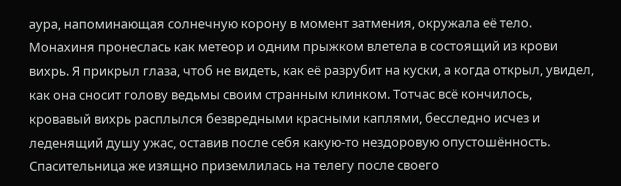аура, напоминающая солнечную корону в момент затмения, окружала её тело. Монахиня пронеслась как метеор и одним прыжком влетела в состоящий из крови вихрь. Я прикрыл глаза, чтоб не видеть, как её разрубит на куски, а когда открыл, увидел, как она сносит голову ведьмы своим странным клинком. Тотчас всё кончилось, кровавый вихрь расплылся безвредными красными каплями, бесследно исчез и леденящий душу ужас, оставив после себя какую-то нездоровую опустошённость. Спасительница же изящно приземлилась на телегу после своего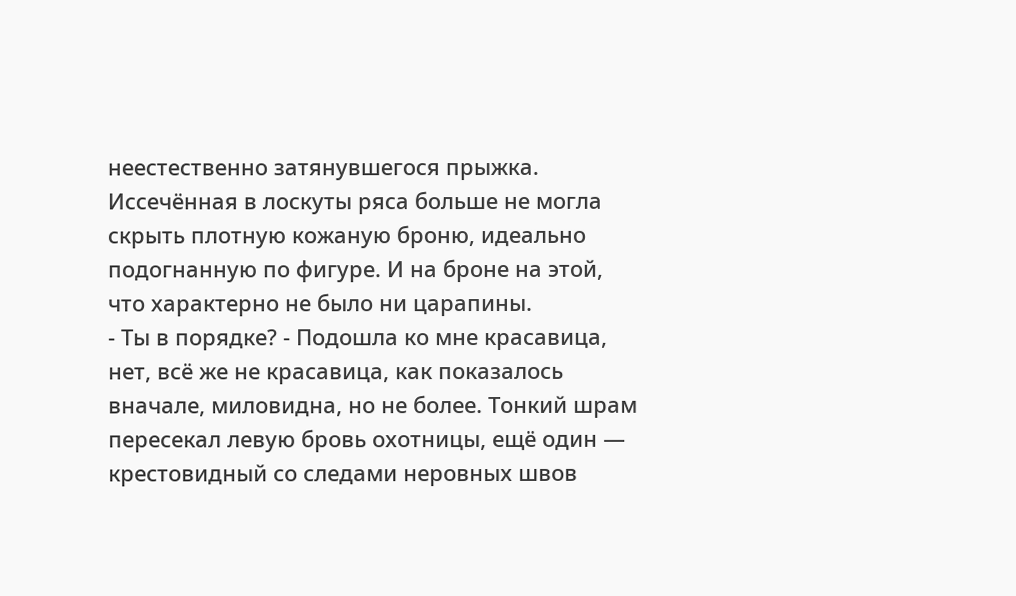неестественно затянувшегося прыжка. Иссечённая в лоскуты ряса больше не могла скрыть плотную кожаную броню, идеально подогнанную по фигуре. И на броне на этой, что характерно не было ни царапины.
- Ты в порядке? - Подошла ко мне красавица, нет, всё же не красавица, как показалось вначале, миловидна, но не более. Тонкий шрам пересекал левую бровь охотницы, ещё один — крестовидный со следами неровных швов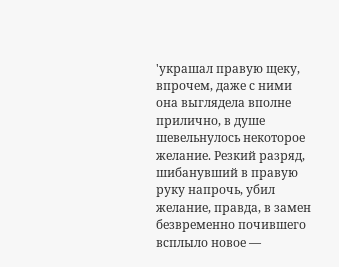'украшал правую щеку, впрочем, даже с ними она выглядела вполне прилично, в душе шевельнулось некоторое желание. Резкий разряд, шибанувший в правую руку напрочь, убил желание, правда, в замен безвременно почившего всплыло новое —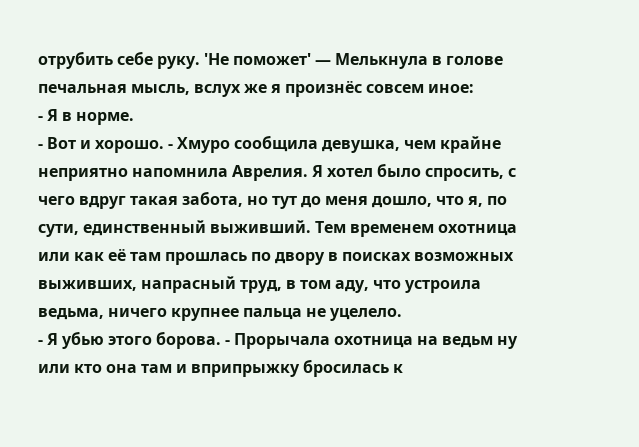отрубить себе руку. 'Не поможет' — Мелькнула в голове печальная мысль, вслух же я произнёс совсем иное:
- Я в норме.
- Вот и хорошо. - Хмуро сообщила девушка, чем крайне неприятно напомнила Аврелия. Я хотел было спросить, с чего вдруг такая забота, но тут до меня дошло, что я, по сути, единственный выживший. Тем временем охотница или как её там прошлась по двору в поисках возможных выживших, напрасный труд, в том аду, что устроила ведьма, ничего крупнее пальца не уцелело.
- Я убью этого борова. - Прорычала охотница на ведьм ну или кто она там и вприпрыжку бросилась к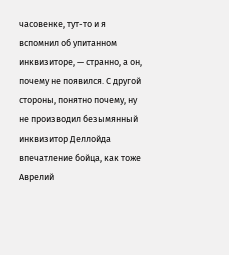часовенке, тут-то и я вспомнил об упитанном инквизиторе, — странно, а он, почему не появился. С другой стороны, понятно почему, ну не производил безымянный инквизитор Деллойда впечатление бойца, как тоже Аврелий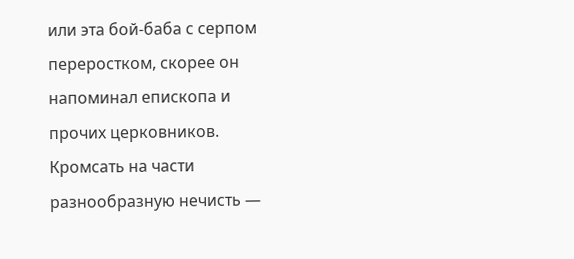или эта бой-баба с серпом переростком, скорее он напоминал епископа и прочих церковников. Кромсать на части разнообразную нечисть —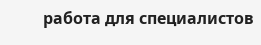работа для специалистов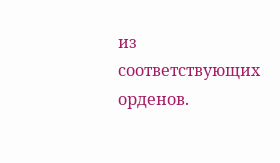из соответствующих орденов.